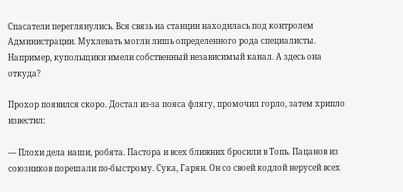Спасатели переглянулись. Вся связь на станции находилась под контролем Администрации. Мухлевать могли лишь определенного рода специалисты. Например, купольщики имели собственный независимый канал. А здесь она откуда?

Прохор появился скоро. Достал из-за пояса флягу, промочил горло, затем хрипло известил:

— Плохи дела наши, робята. Пастора и всех ближних бросили в Топь. Пацанов из союзников порешали по-быстрому. Сука, Гарян. Он со своей кодлой нерусей всех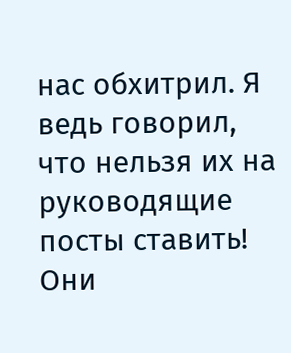нас обхитрил. Я ведь говорил, что нельзя их на руководящие посты ставить! Они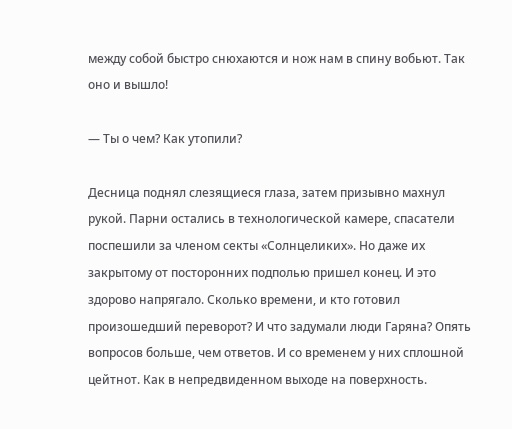между собой быстро снюхаются и нож нам в спину вобьют. Так оно и вышло!

— Ты о чем? Как утопили?

Десница поднял слезящиеся глаза, затем призывно махнул рукой. Парни остались в технологической камере, спасатели поспешили за членом секты «Солнцеликих». Но даже их закрытому от посторонних подполью пришел конец. И это здорово напрягало. Сколько времени, и кто готовил произошедший переворот? И что задумали люди Гаряна? Опять вопросов больше, чем ответов. И со временем у них сплошной цейтнот. Как в непредвиденном выходе на поверхность.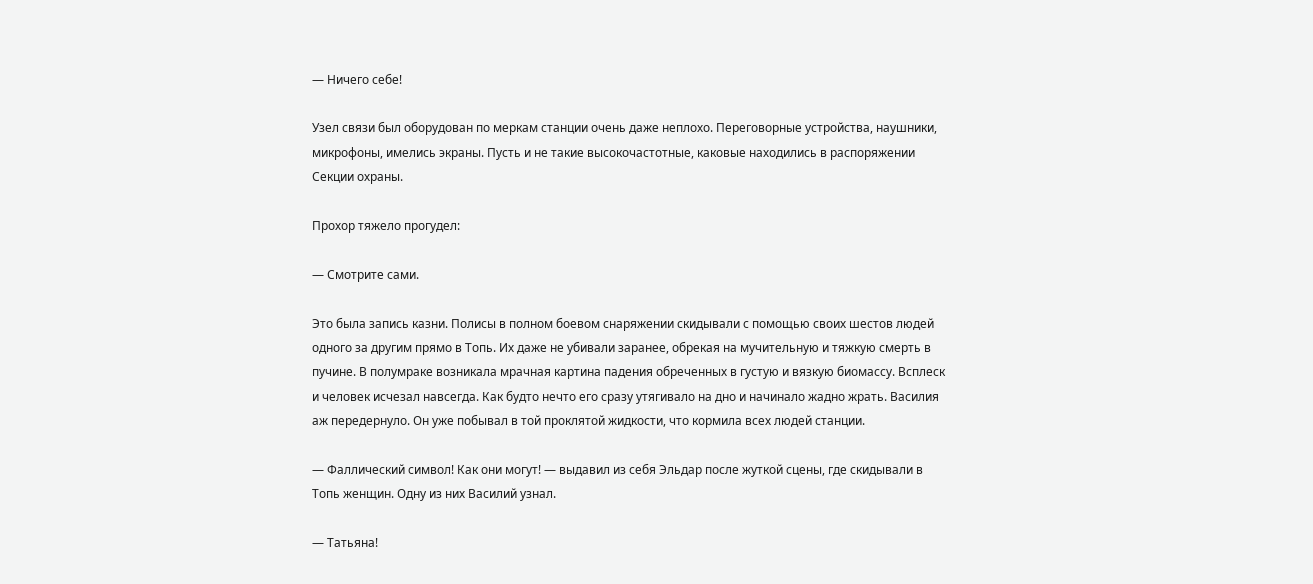— Ничего себе!

Узел связи был оборудован по меркам станции очень даже неплохо. Переговорные устройства, наушники, микрофоны, имелись экраны. Пусть и не такие высокочастотные, каковые находились в распоряжении Секции охраны.

Прохор тяжело прогудел:

— Смотрите сами.

Это была запись казни. Полисы в полном боевом снаряжении скидывали с помощью своих шестов людей одного за другим прямо в Топь. Их даже не убивали заранее, обрекая на мучительную и тяжкую смерть в пучине. В полумраке возникала мрачная картина падения обреченных в густую и вязкую биомассу. Всплеск и человек исчезал навсегда. Как будто нечто его сразу утягивало на дно и начинало жадно жрать. Василия аж передернуло. Он уже побывал в той проклятой жидкости, что кормила всех людей станции.

— Фаллический символ! Как они могут! — выдавил из себя Эльдар после жуткой сцены, где скидывали в Топь женщин. Одну из них Василий узнал.

— Татьяна!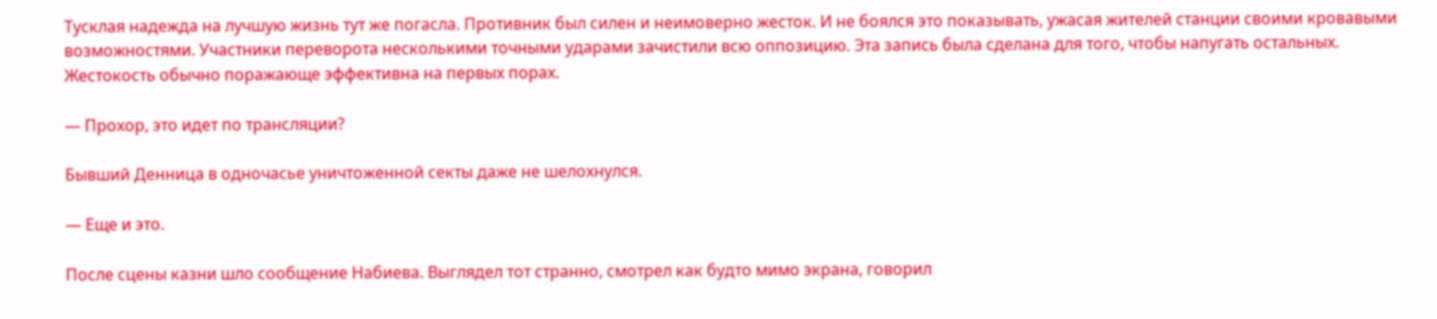Тусклая надежда на лучшую жизнь тут же погасла. Противник был силен и неимоверно жесток. И не боялся это показывать, ужасая жителей станции своими кровавыми возможностями. Участники переворота несколькими точными ударами зачистили всю оппозицию. Эта запись была сделана для того, чтобы напугать остальных. Жестокость обычно поражающе эффективна на первых порах.

— Прохор, это идет по трансляции?

Бывший Денница в одночасье уничтоженной секты даже не шелохнулся.

— Еще и это.

После сцены казни шло сообщение Набиева. Выглядел тот странно, смотрел как будто мимо экрана, говорил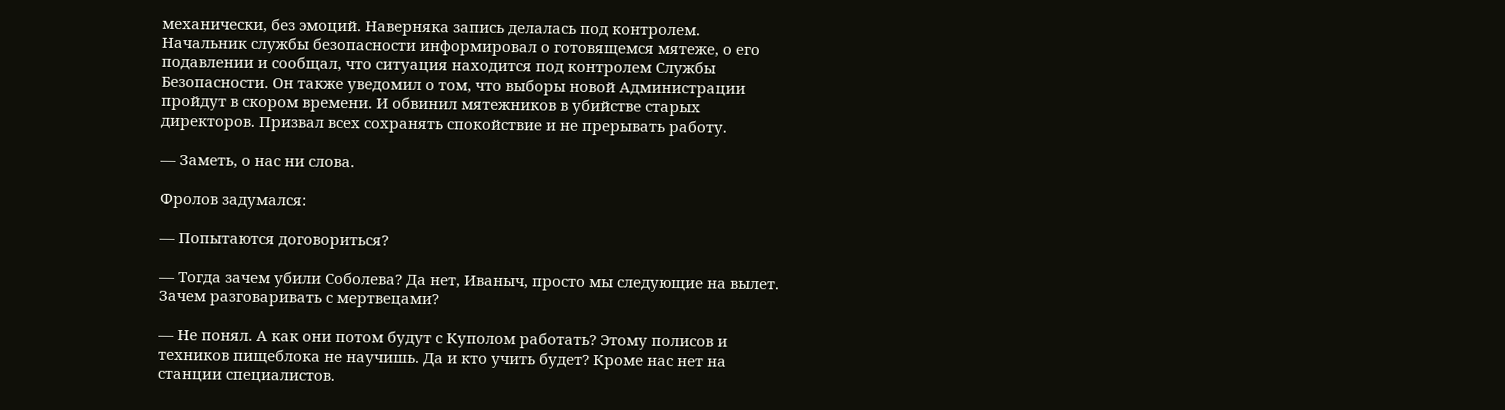механически, без эмоций. Наверняка запись делалась под контролем. Начальник службы безопасности информировал о готовящемся мятеже, о его подавлении и сообщал, что ситуация находится под контролем Службы Безопасности. Он также уведомил о том, что выборы новой Администрации пройдут в скором времени. И обвинил мятежников в убийстве старых директоров. Призвал всех сохранять спокойствие и не прерывать работу.

— Заметь, о нас ни слова.

Фролов задумался:

— Попытаются договориться?

— Тогда зачем убили Соболева? Да нет, Иваныч, просто мы следующие на вылет. Зачем разговаривать с мертвецами?

— Не понял. А как они потом будут с Куполом работать? Этому полисов и техников пищеблока не научишь. Да и кто учить будет? Кроме нас нет на станции специалистов.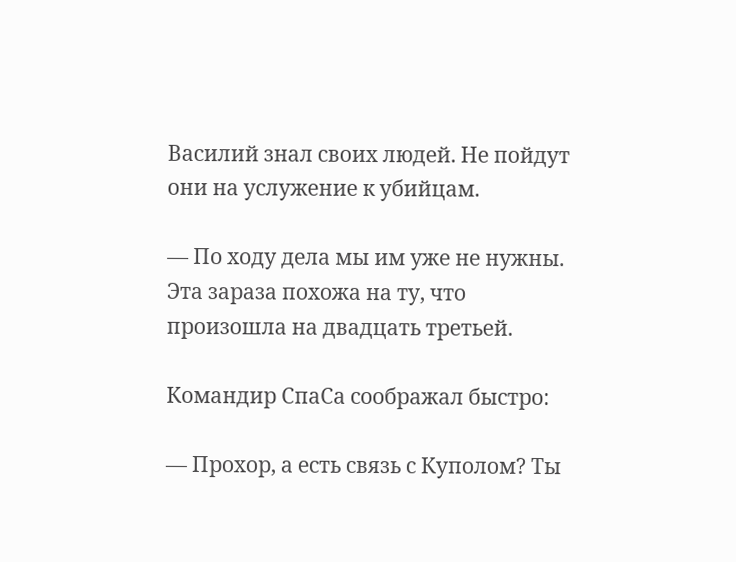Василий знал своих людей. Не пойдут они на услужение к убийцам.

— По ходу дела мы им уже не нужны. Эта зараза похожа на ту, что произошла на двадцать третьей.

Командир СпаСа соображал быстро:

— Прохор, а есть связь с Куполом? Ты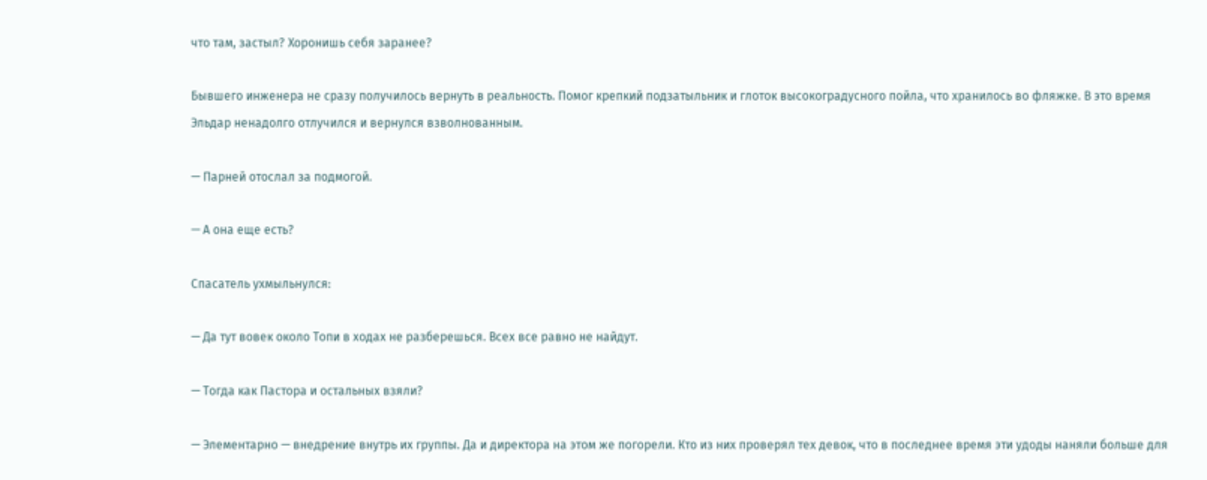что там, застыл? Хоронишь себя заранее?

Бывшего инженера не сразу получилось вернуть в реальность. Помог крепкий подзатыльник и глоток высокоградусного пойла, что хранилось во фляжке. В это время Эльдар ненадолго отлучился и вернулся взволнованным.

— Парней отослал за подмогой.

— А она еще есть?

Спасатель ухмыльнулся:

— Да тут вовек около Топи в ходах не разберешься. Всех все равно не найдут.

— Тогда как Пастора и остальных взяли?

— Элементарно — внедрение внутрь их группы. Да и директора на этом же погорели. Кто из них проверял тех девок, что в последнее время эти удоды наняли больше для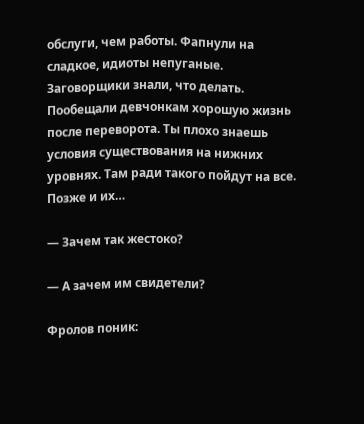обслуги, чем работы. Фапнули на сладкое, идиоты непуганые. Заговорщики знали, что делать. Пообещали девчонкам хорошую жизнь после переворота. Ты плохо знаешь условия существования на нижних уровнях. Там ради такого пойдут на все. Позже и их…

— Зачем так жестоко?

— А зачем им свидетели?

Фролов поник: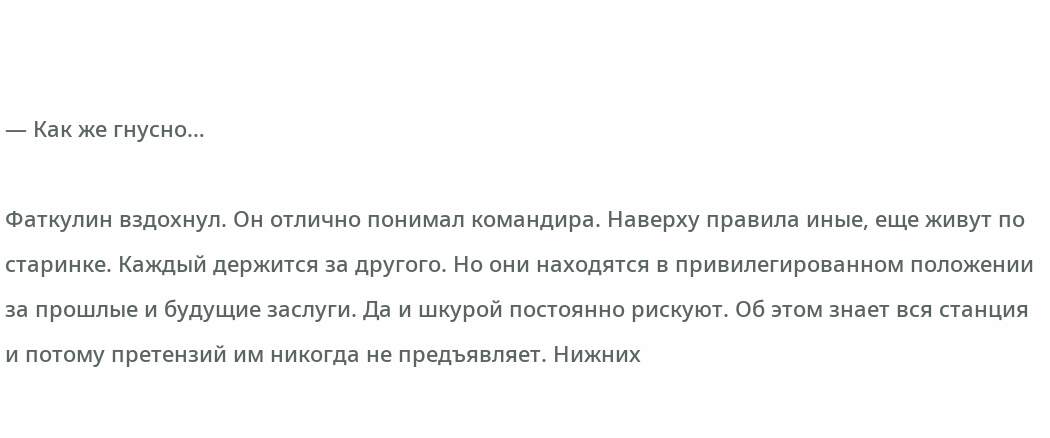— Как же гнусно…

Фаткулин вздохнул. Он отлично понимал командира. Наверху правила иные, еще живут по старинке. Каждый держится за другого. Но они находятся в привилегированном положении за прошлые и будущие заслуги. Да и шкурой постоянно рискуют. Об этом знает вся станция и потому претензий им никогда не предъявляет. Нижних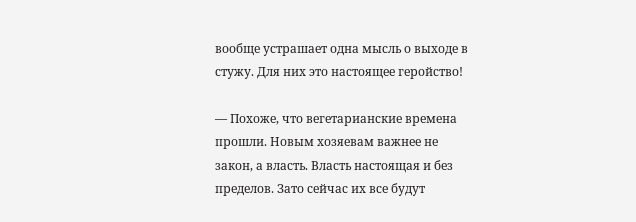вообще устрашает одна мысль о выходе в стужу. Для них это настоящее геройство!

— Похоже, что вегетарианские времена прошли. Новым хозяевам важнее не закон, а власть. Власть настоящая и без пределов. Зато сейчас их все будут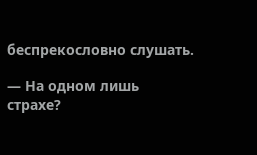беспрекословно слушать.

— На одном лишь страхе?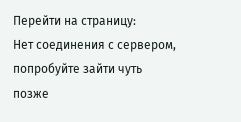Перейти на страницу:
Нет соединения с сервером, попробуйте зайти чуть позже